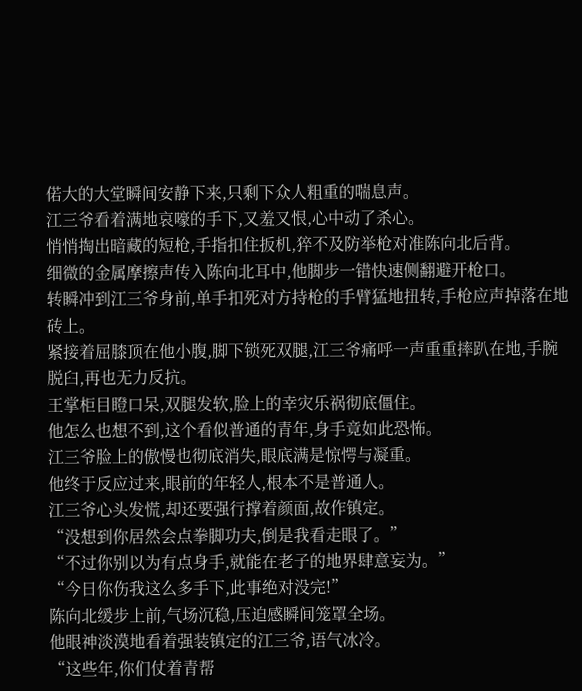偌大的大堂瞬间安静下来,只剩下众人粗重的喘息声。
江三爷看着满地哀嚎的手下,又羞又恨,心中动了杀心。
悄悄掏出暗藏的短枪,手指扣住扳机,猝不及防举枪对准陈向北后背。
细微的金属摩擦声传入陈向北耳中,他脚步一错快速侧翻避开枪口。
转瞬冲到江三爷身前,单手扣死对方持枪的手臂猛地扭转,手枪应声掉落在地砖上。
紧接着屈膝顶在他小腹,脚下锁死双腿,江三爷痛呼一声重重摔趴在地,手腕脱臼,再也无力反抗。
王掌柜目瞪口呆,双腿发软,脸上的幸灾乐祸彻底僵住。
他怎么也想不到,这个看似普通的青年,身手竟如此恐怖。
江三爷脸上的傲慢也彻底消失,眼底满是惊愕与凝重。
他终于反应过来,眼前的年轻人,根本不是普通人。
江三爷心头发慌,却还要强行撑着颜面,故作镇定。
“没想到你居然会点拳脚功夫,倒是我看走眼了。”
“不过你别以为有点身手,就能在老子的地界肆意妄为。”
“今日你伤我这么多手下,此事绝对没完!”
陈向北缓步上前,气场沉稳,压迫感瞬间笼罩全场。
他眼神淡漠地看着强装镇定的江三爷,语气冰冷。
“这些年,你们仗着青帮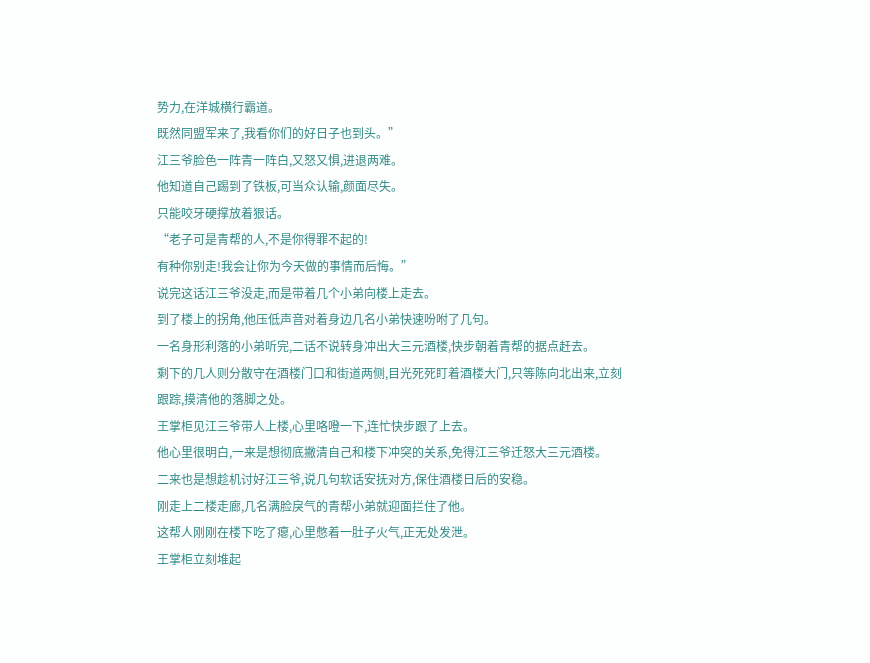势力,在洋城横行霸道。
既然同盟军来了,我看你们的好日子也到头。”
江三爷脸色一阵青一阵白,又怒又惧,进退两难。
他知道自己踢到了铁板,可当众认输,颜面尽失。
只能咬牙硬撑放着狠话。
“老子可是青帮的人,不是你得罪不起的!
有种你别走!我会让你为今天做的事情而后悔。”
说完这话江三爷没走,而是带着几个小弟向楼上走去。
到了楼上的拐角,他压低声音对着身边几名小弟快速吩咐了几句。
一名身形利落的小弟听完,二话不说转身冲出大三元酒楼,快步朝着青帮的据点赶去。
剩下的几人则分散守在酒楼门口和街道两侧,目光死死盯着酒楼大门,只等陈向北出来,立刻跟踪,摸清他的落脚之处。
王掌柜见江三爷带人上楼,心里咯噔一下,连忙快步跟了上去。
他心里很明白,一来是想彻底撇清自己和楼下冲突的关系,免得江三爷迁怒大三元酒楼。
二来也是想趁机讨好江三爷,说几句软话安抚对方,保住酒楼日后的安稳。
刚走上二楼走廊,几名满脸戾气的青帮小弟就迎面拦住了他。
这帮人刚刚在楼下吃了瘪,心里憋着一肚子火气,正无处发泄。
王掌柜立刻堆起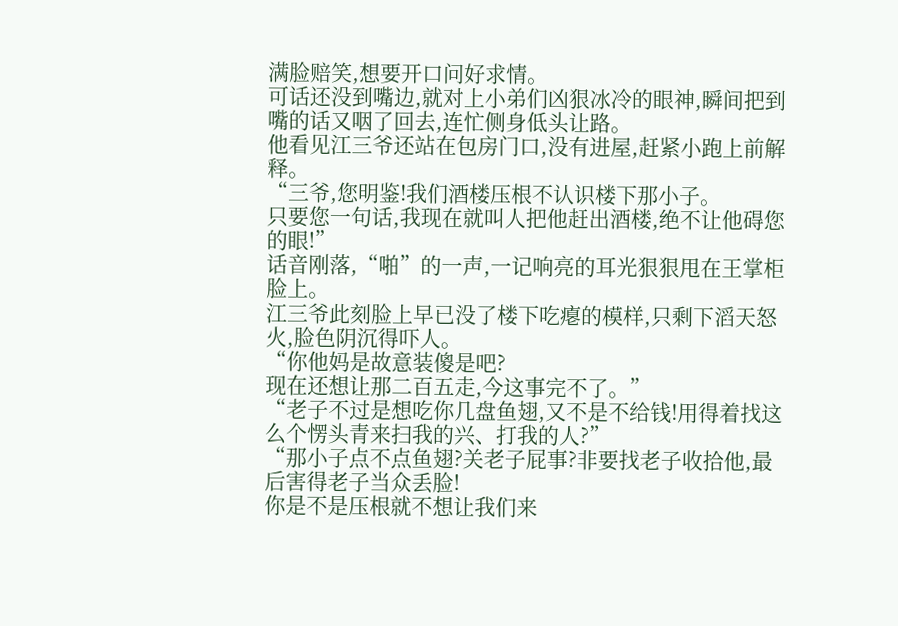满脸赔笑,想要开口问好求情。
可话还没到嘴边,就对上小弟们凶狠冰冷的眼神,瞬间把到嘴的话又咽了回去,连忙侧身低头让路。
他看见江三爷还站在包房门口,没有进屋,赶紧小跑上前解释。
“三爷,您明鉴!我们酒楼压根不认识楼下那小子。
只要您一句话,我现在就叫人把他赶出酒楼,绝不让他碍您的眼!”
话音刚落,“啪”的一声,一记响亮的耳光狠狠甩在王掌柜脸上。
江三爷此刻脸上早已没了楼下吃瘪的模样,只剩下滔天怒火,脸色阴沉得吓人。
“你他妈是故意装傻是吧?
现在还想让那二百五走,今这事完不了。”
“老子不过是想吃你几盘鱼翅,又不是不给钱!用得着找这么个愣头青来扫我的兴、打我的人?”
“那小子点不点鱼翅?关老子屁事?非要找老子收拾他,最后害得老子当众丢脸!
你是不是压根就不想让我们来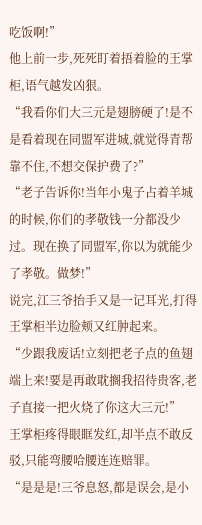吃饭啊!”
他上前一步,死死盯着捂着脸的王掌柜,语气越发凶狠。
“我看你们大三元是翅膀硬了!是不是看着现在同盟军进城,就觉得青帮靠不住,不想交保护费了?”
“老子告诉你!当年小鬼子占着羊城的时候,你们的孝敬钱一分都没少过。现在换了同盟军,你以为就能少了孝敬。做梦!”
说完,江三爷抬手又是一记耳光,打得王掌柜半边脸颊又红肿起来。
“少跟我废话!立刻把老子点的鱼翅端上来!要是再敢耽搁我招待贵客,老子直接一把火烧了你这大三元!”
王掌柜疼得眼眶发红,却半点不敢反驳,只能弯腰哈腰连连赔罪。
“是是是!三爷息怒,都是误会,是小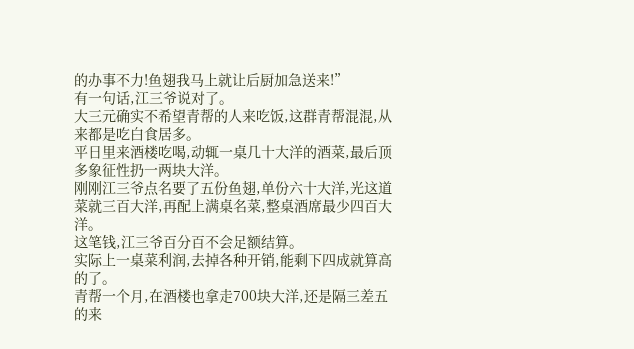的办事不力!鱼翅我马上就让后厨加急送来!”
有一句话,江三爷说对了。
大三元确实不希望青帮的人来吃饭,这群青帮混混,从来都是吃白食居多。
平日里来酒楼吃喝,动辄一桌几十大洋的酒菜,最后顶多象征性扔一两块大洋。
刚刚江三爷点名要了五份鱼翅,单份六十大洋,光这道菜就三百大洋,再配上满桌名菜,整桌酒席最少四百大洋。
这笔钱,江三爷百分百不会足额结算。
实际上一桌菜利润,去掉各种开销,能剩下四成就算高的了。
青帮一个月,在酒楼也拿走700块大洋,还是隔三差五的来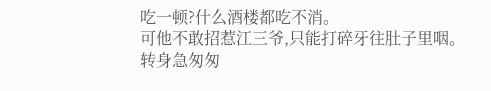吃一顿?什么酒楼都吃不消。
可他不敢招惹江三爷,只能打碎牙往肚子里咽。
转身急匆匆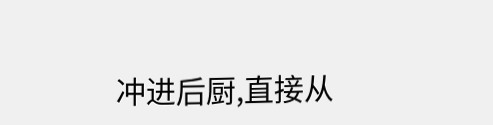冲进后厨,直接从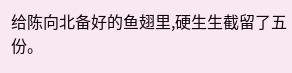给陈向北备好的鱼翅里,硬生生截留了五份。